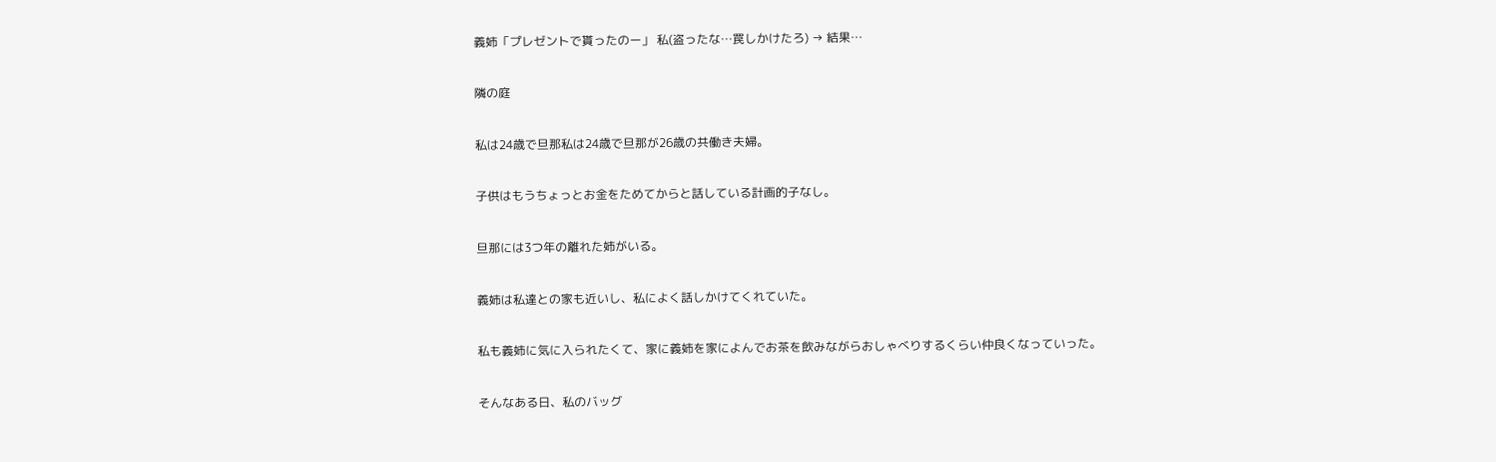義姉「プレゼントで貰ったのー」 私(盗ったな…罠しかけたろ) → 結果…

隣の庭

私は24歳で旦那私は24歳で旦那が26歳の共働き夫婦。

子供はもうちょっとお金をためてからと話している計画的子なし。

旦那には3つ年の離れた姉がいる。

義姉は私達との家も近いし、私によく話しかけてくれていた。

私も義姉に気に入られたくて、家に義姉を家によんでお茶を飲みながらおしゃべりするくらい仲良くなっていった。

そんなある日、私のバッグ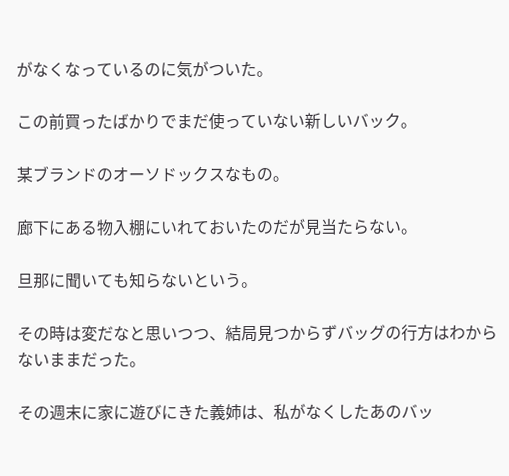がなくなっているのに気がついた。

この前買ったばかりでまだ使っていない新しいバック。

某ブランドのオーソドックスなもの。

廊下にある物入棚にいれておいたのだが見当たらない。

旦那に聞いても知らないという。

その時は変だなと思いつつ、結局見つからずバッグの行方はわからないままだった。

その週末に家に遊びにきた義姉は、私がなくしたあのバッ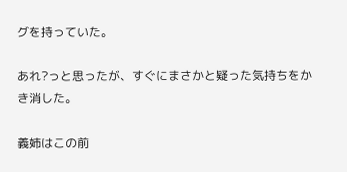グを持っていた。

あれ?っと思ったが、すぐにまさかと疑った気持ちをかき消した。

義姉はこの前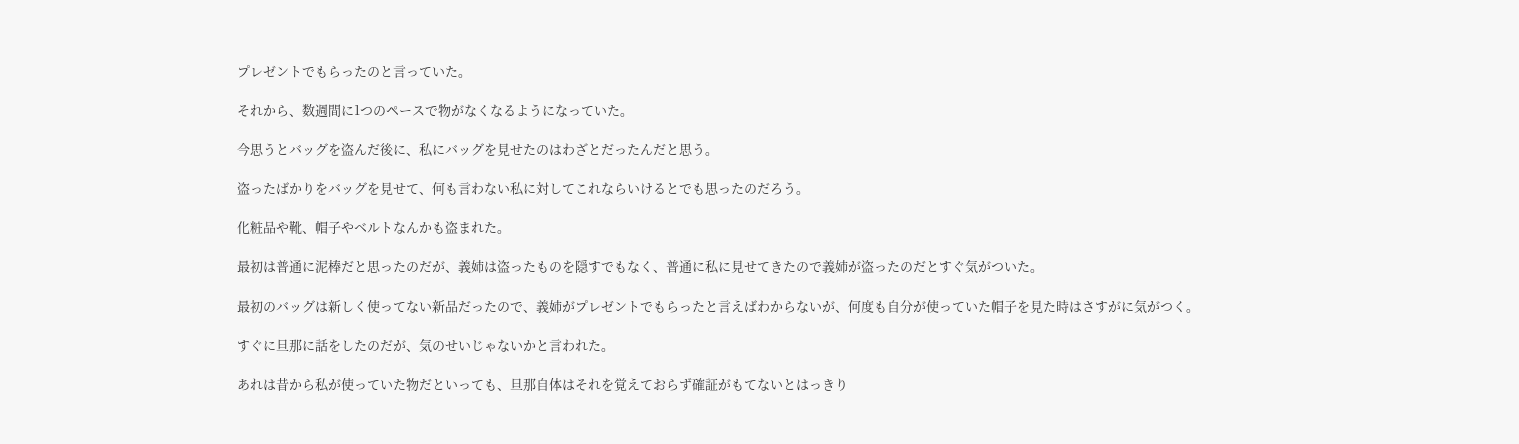プレゼントでもらったのと言っていた。

それから、数週間に1つのペースで物がなくなるようになっていた。

今思うとバッグを盗んだ後に、私にバッグを見せたのはわざとだったんだと思う。

盗ったばかりをバッグを見せて、何も言わない私に対してこれならいけるとでも思ったのだろう。

化粧品や靴、帽子やベルトなんかも盗まれた。

最初は普通に泥棒だと思ったのだが、義姉は盗ったものを隠すでもなく、普通に私に見せてきたので義姉が盗ったのだとすぐ気がついた。

最初のバッグは新しく使ってない新品だったので、義姉がプレゼントでもらったと言えばわからないが、何度も自分が使っていた帽子を見た時はさすがに気がつく。

すぐに旦那に話をしたのだが、気のせいじゃないかと言われた。

あれは昔から私が使っていた物だといっても、旦那自体はそれを覚えておらず確証がもてないとはっきり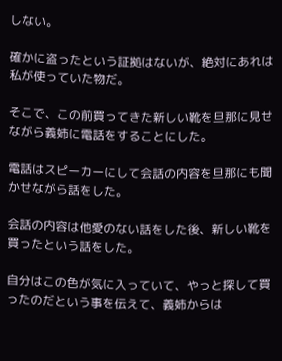しない。

確かに盗ったという証拠はないが、絶対にあれは私が使っていた物だ。

そこで、この前買ってきた新しい靴を旦那に見せながら義姉に電話をすることにした。

電話はスピーカーにして会話の内容を旦那にも聞かせながら話をした。

会話の内容は他愛のない話をした後、新しい靴を買ったという話をした。

自分はこの色が気に入っていて、やっと探して買ったのだという事を伝えて、義姉からは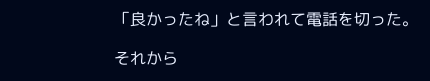「良かったね」と言われて電話を切った。

それから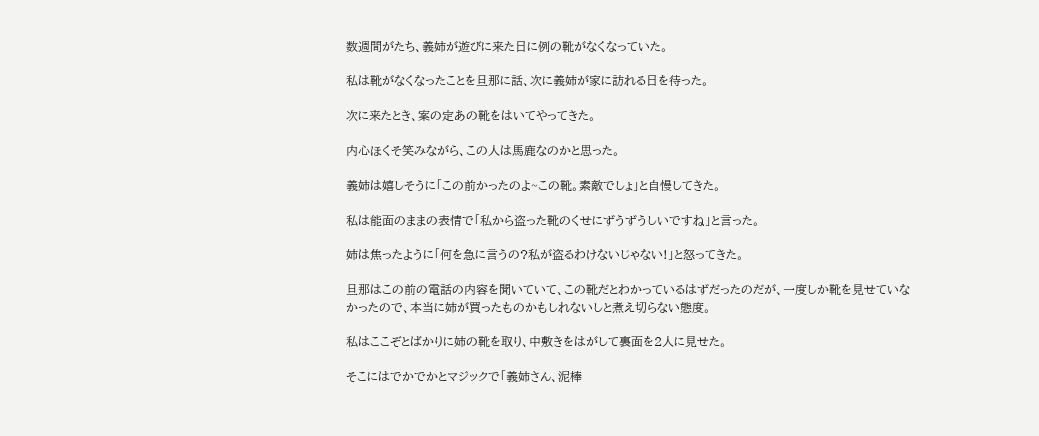数週間がたち、義姉が遊びに来た日に例の靴がなくなっていた。

私は靴がなくなったことを旦那に話、次に義姉が家に訪れる日を待った。

次に来たとき、案の定あの靴をはいてやってきた。

内心ほくそ笑みながら、この人は馬鹿なのかと思った。

義姉は嬉しそうに「この前かったのよ~この靴。素敵でしょ」と自慢してきた。

私は能面のままの表情で「私から盗った靴のくせにずうずうしいですね」と言った。

姉は焦ったように「何を急に言うの?私が盗るわけないじゃない!」と怒ってきた。

旦那はこの前の電話の内容を聞いていて、この靴だとわかっているはずだったのだが、一度しか靴を見せていなかったので、本当に姉が買ったものかもしれないしと煮え切らない態度。

私はここぞとばかりに姉の靴を取り、中敷きをはがして裏面を2人に見せた。

そこにはでかでかとマジックで「義姉さん、泥棒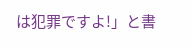は犯罪ですよ!」と書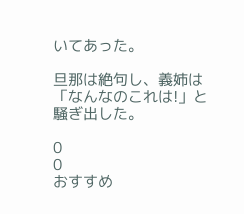いてあった。

旦那は絶句し、義姉は「なんなのこれは!」と騒ぎ出した。

0
0
おすすめ